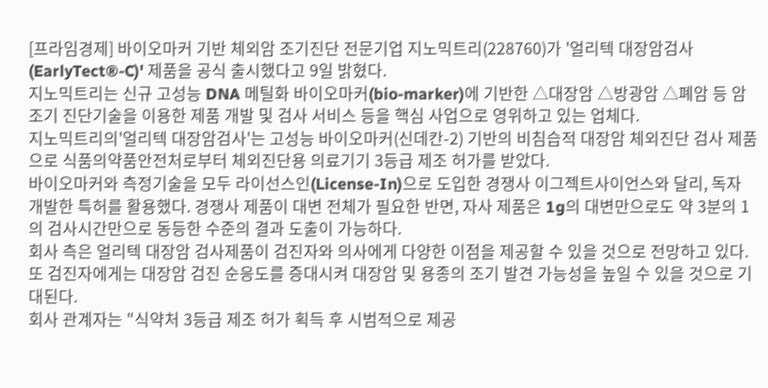[프라임경제] 바이오마커 기반 체외암 조기진단 전문기업 지노믹트리(228760)가 '얼리텍 대장암검사(EarlyTect®-C)' 제품을 공식 출시했다고 9일 밝혔다.
지노믹트리는 신규 고성능 DNA 메틸화 바이오마커(bio-marker)에 기반한 △대장암 △방광암 △폐암 등 암 조기 진단기술을 이용한 제품 개발 및 검사 서비스 등을 핵심 사업으로 영위하고 있는 업체다.
지노믹트리의'얼리텍 대장암검사'는 고성능 바이오마커(신데칸-2) 기반의 비침습적 대장암 체외진단 검사 제품으로 식품의약품안전처로부터 체외진단용 의료기기 3등급 제조 허가를 받았다.
바이오마커와 측정기술을 모두 라이선스인(License-In)으로 도입한 경쟁사 이그젝트사이언스와 달리, 독자 개발한 특허를 활용했다. 경쟁사 제품이 대변 전체가 필요한 반면, 자사 제품은 1g의 대변만으로도 약 3분의 1의 검사시간만으로 동등한 수준의 결과 도출이 가능하다.
회사 측은 얼리텍 대장암 검사제품이 검진자와 의사에게 다양한 이점을 제공할 수 있을 것으로 전망하고 있다. 또 검진자에게는 대장암 검진 순응도를 증대시켜 대장암 및 용종의 조기 발견 가능성을 높일 수 있을 것으로 기대된다.
회사 관계자는 "식약처 3등급 제조 허가 획득 후 시범적으로 제공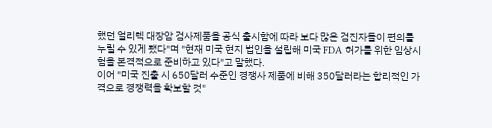했던 얼리텍 대장암 검사제품을 공식 출시함에 따라 보다 많은 검진자들이 편의를 누릴 수 있게 됐다"며 "현재 미국 현지 법인을 설립해 미국 FDA 허가를 위한 임상시험을 본격적으로 준비하고 있다"고 말했다.
이어 "미국 진출 시 650달러 수준인 경쟁사 제품에 비해 350달러라는 합리적인 가격으로 경쟁력을 확보할 것"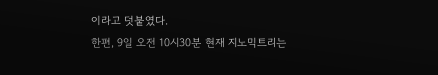이라고 덧붙였다.
한편, 9일 오전 10시30분 현재 지노믹트리는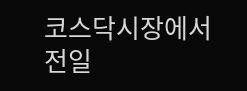코스닥시장에서 전일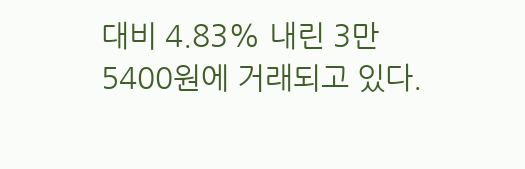대비 4.83% 내린 3만5400원에 거래되고 있다.